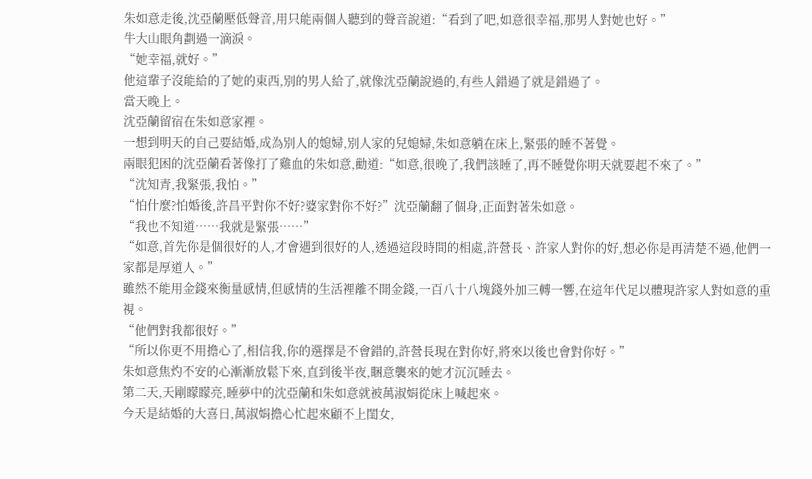朱如意走後,沈亞蘭壓低聲音,用只能兩個人聽到的聲音說道:“看到了吧,如意很幸福,那男人對她也好。”
牛大山眼角劃過一滴淚。
“她幸福,就好。”
他這輩子沒能給的了她的東西,別的男人給了,就像沈亞蘭說過的,有些人錯過了就是錯過了。
當天晚上。
沈亞蘭留宿在朱如意家裡。
一想到明天的自己要結婚,成為別人的媳婦,別人家的兒媳婦,朱如意躺在床上,緊張的睡不著覺。
兩眼犯困的沈亞蘭看著像打了雞血的朱如意,勸道:“如意,很晚了,我們該睡了,再不睡覺你明天就要起不來了。”
“沈知青,我緊張,我怕。”
“怕什麼?怕婚後,許昌平對你不好?婆家對你不好?”沈亞蘭翻了個身,正面對著朱如意。
“我也不知道……我就是緊張……”
“如意,首先你是個很好的人,才會遇到很好的人,透過這段時間的相處,許營長、許家人對你的好,想必你是再清楚不過,他們一家都是厚道人。”
雖然不能用金錢來衡量感情,但感情的生活裡離不開金錢,一百八十八塊錢外加三轉一響,在這年代足以體現許家人對如意的重視。
“他們對我都很好。”
“所以你更不用擔心了,相信我,你的選擇是不會錯的,許營長現在對你好,將來以後也會對你好。”
朱如意焦灼不安的心漸漸放鬆下來,直到後半夜,睏意襲來的她才沉沉睡去。
第二天,天剛矇矇亮,睡夢中的沈亞蘭和朱如意就被萬淑娟從床上喊起來。
今天是結婚的大喜日,萬淑娟擔心忙起來顧不上閨女,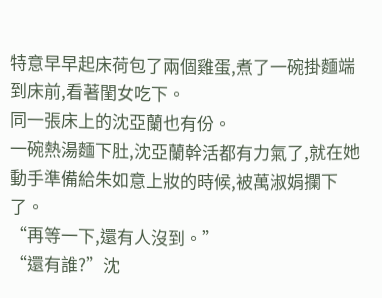特意早早起床荷包了兩個雞蛋,煮了一碗掛麵端到床前,看著閨女吃下。
同一張床上的沈亞蘭也有份。
一碗熱湯麵下肚,沈亞蘭幹活都有力氣了,就在她動手準備給朱如意上妝的時候,被萬淑娟攔下了。
“再等一下,還有人沒到。”
“還有誰?”沈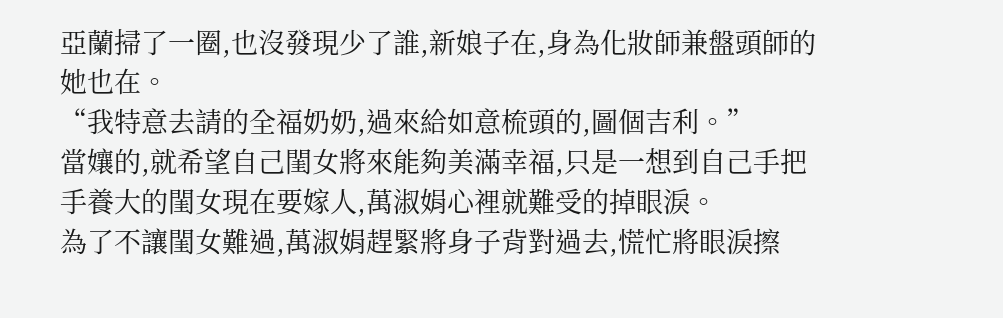亞蘭掃了一圈,也沒發現少了誰,新娘子在,身為化妝師兼盤頭師的她也在。
“我特意去請的全福奶奶,過來給如意梳頭的,圖個吉利。”
當孃的,就希望自己閨女將來能夠美滿幸福,只是一想到自己手把手養大的閨女現在要嫁人,萬淑娟心裡就難受的掉眼淚。
為了不讓閨女難過,萬淑娟趕緊將身子背對過去,慌忙將眼淚擦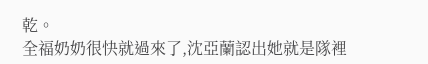乾。
全福奶奶很快就過來了,沈亞蘭認出她就是隊裡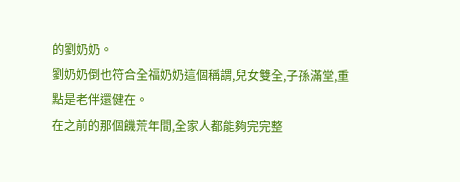的劉奶奶。
劉奶奶倒也符合全福奶奶這個稱謂,兒女雙全,子孫滿堂,重點是老伴還健在。
在之前的那個饑荒年間,全家人都能夠完完整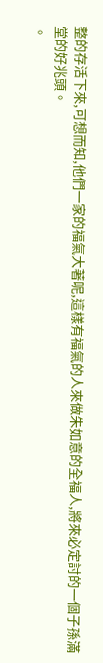整的存活下來,可想而知,他們一家的福氣大著呢,這樣有福氣的人來做朱如意的全福人,將來必定討的一個子孫滿堂的好兆頭。
。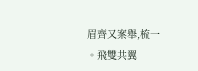眉齊又案舉,梳一
。飛雙共翼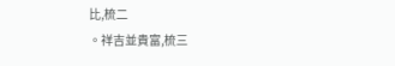比,梳二
。祥吉並貴富,梳三